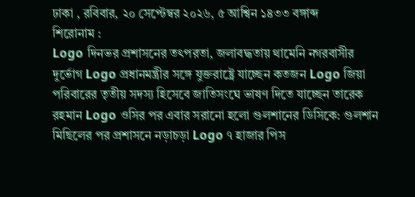ঢাকা , রবিবার, ২০ সেপ্টেম্বর ২০২৬, ৫ আশ্বিন ১৪৩৩ বঙ্গাব্দ
শিরোনাম :
Logo দিনভর প্রশাসনের তৎপরতা, জলাবদ্ধতায় থামেনি নগরবাসীর দুর্ভোগ Logo প্রধানমন্ত্রীর সঙ্গে যুক্তরাষ্ট্রে যাচ্ছেন কতজন Logo জিয়া পরিবারের তৃতীয় সদস্য হিসেবে জাতিসংঘে ভাষণ দিতে যাচ্ছেন তারেক রহমান Logo ওসির পর এবার সরানো হলো গুলশানের ডিসিকে: গুলশান মিছিলের পর প্রশাসনে নড়াচড়া Logo ৭ হাজার পিস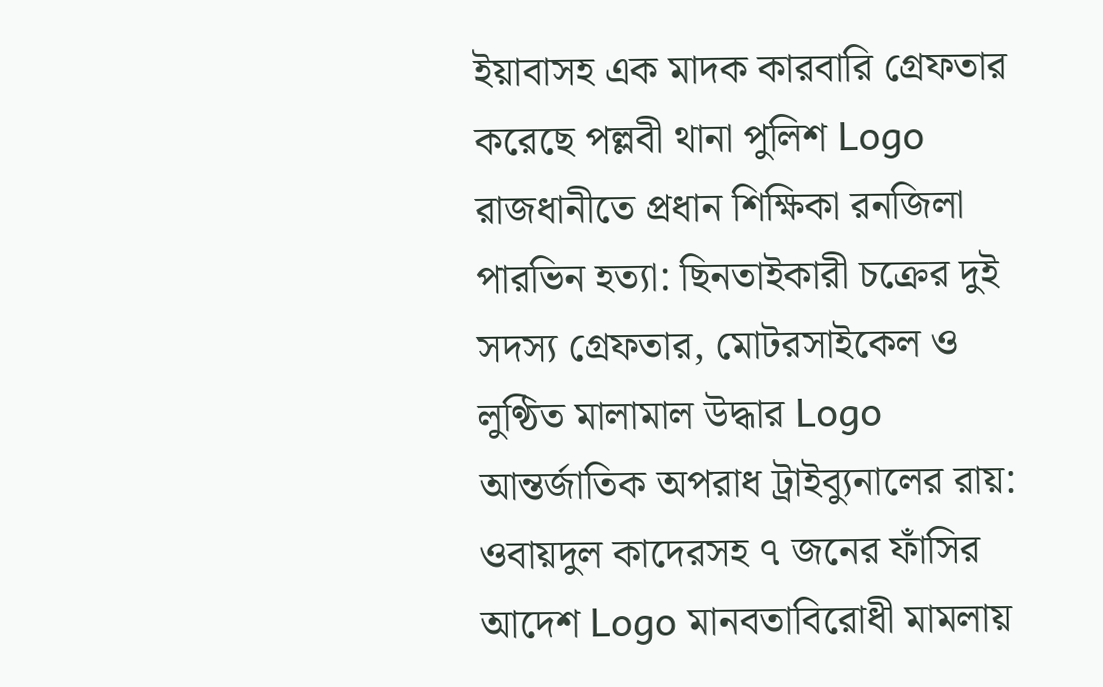ইয়াবাসহ এক মাদক কারবারি গ্রেফতার করেছে পল্লবী থানা পুলিশ Logo রাজধানীতে প্রধান শিক্ষিকা রনজিলা পারভিন হত্যা: ছিনতাইকারী চক্রের দুই সদস্য গ্রেফতার, মোটরসাইকেল ও লুণ্ঠিত মালামাল উদ্ধার Logo আন্তর্জাতিক অপরাধ ট্রাইব্যুনালের রায়: ওবায়দুল কাদেরসহ ৭ জনের ফাঁসির আদেশ Logo মানবতাবিরোধী মামলায়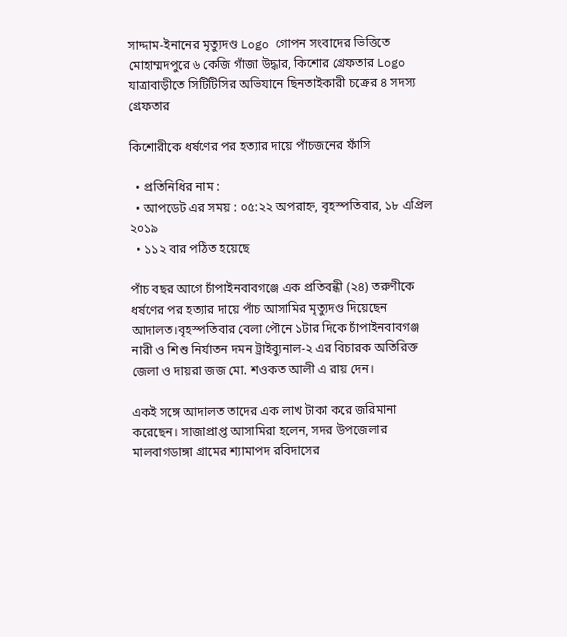সাদ্দাম-ইনানের মৃত্যুদণ্ড Logo গোপন সংবাদের ভিত্তিতে মোহাম্মদপুরে ৬ কেজি গাঁজা উদ্ধার, কিশোর গ্রেফতার Logo যাত্রাবাড়ীতে সিটিটিসির অভিযানে ছিনতাইকারী চক্রের ৪ সদস্য গ্রেফতার

কিশোরীকে ধর্ষণের পর হত্যার দায়ে পাঁচজনের ফাঁসি

  • প্রতিনিধির নাম :
  • আপডেট এর সময় : ০৫:২২ অপরাহ্ন, বৃহস্পতিবার, ১৮ এপ্রিল ২০১৯
  • ১১২ বার পঠিত হয়েছে

পাঁচ বছর আগে চাঁপাইনবাবগঞ্জে এক প্রতিবন্ধী (২৪) তরুণীকে ধর্ষণের পর হত্যার দায়ে পাঁচ আসামির মৃত্যুদণ্ড দিয়েছেন আদালত।বৃহস্পতিবার বেলা পৌনে ১টার দিকে চাঁপাইনবাবগঞ্জ নারী ও শিশু নির্যাতন দমন ট্রাইব্যুনাল-২ এর বিচারক অতিরিক্ত জেলা ও দায়রা জজ মো. শওকত আলী এ রায় দেন।

একই সঙ্গে আদালত তাদের এক লাখ টাকা করে জরিমানা করেছেন। সাজাপ্রাপ্ত আসামিরা হলেন, সদর উপজেলার মালবাগডাঙ্গা গ্রামের শ্যামাপদ রবিদাসের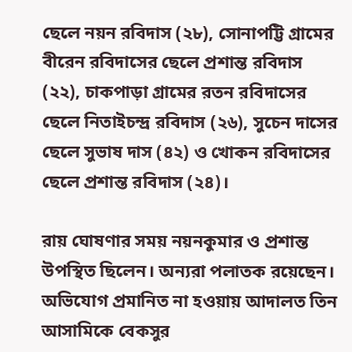ছেলে নয়ন রবিদাস (২৮), সোনাপট্টি গ্রামের বীরেন রবিদাসের ছেলে প্রশান্ত রবিদাস (২২), চাকপাড়া গ্রামের রতন রবিদাসের ছেলে নিতাইচন্দ্র রবিদাস (২৬), সুচেন দাসের ছেলে সুভাষ দাস (৪২) ও খোকন রবিদাসের ছেলে প্রশান্ত রবিদাস (২৪)।

রায় ঘোষণার সময় নয়নকুমার ও প্রশান্ত উপস্থিত ছিলেন। অন্যরা পলাতক রয়েছেন। অভিযোগ প্রমানিত না হওয়ায় আদালত তিন আসামিকে বেকসুর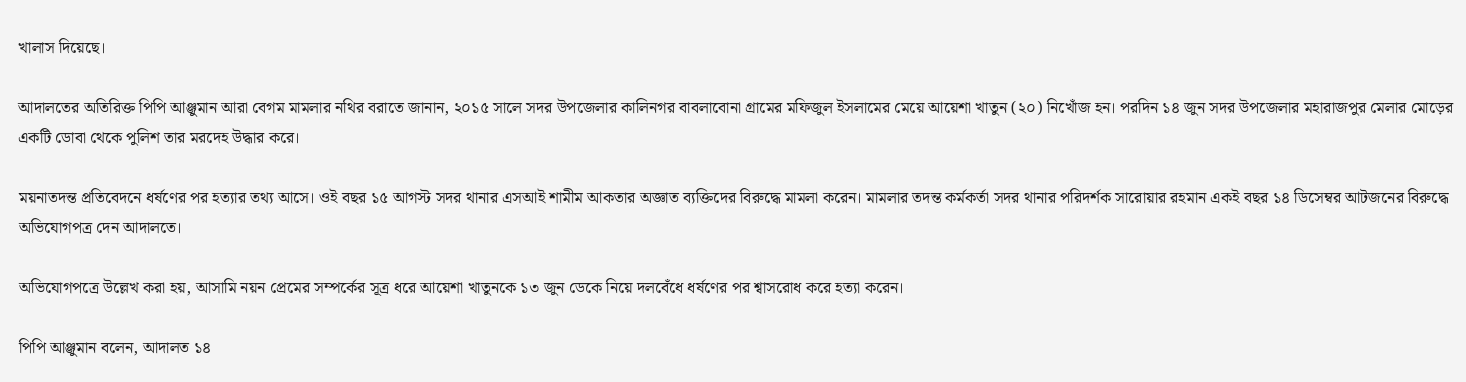খালাস দিয়েছে।

আদালতের অতিরিক্ত পিপি আঞ্জুমান আরা বেগম মামলার নথির বরাতে জানান, ২০১৫ সালে সদর উপজেলার কালিনগর বাবলাবোনা গ্রামের মফিজুল ইসলামের মেয়ে আয়েশা খাতুন (২০) নিখোঁজ হন। পরদিন ১৪ জুন সদর উপজেলার মহারাজপুর মেলার মোড়ের একটি ডোবা থেকে পুলিশ তার মরদেহ উদ্ধার করে।

ময়নাতদন্ত প্রতিবেদনে ধর্ষণের পর হত্যার তথ্য আসে। ওই বছর ১৫ আগস্ট সদর থানার এসআই শামীম আকতার অজ্ঞাত ব্যক্তিদের বিরুদ্ধে মামলা করেন। মামলার তদন্ত কর্মকর্তা সদর থানার পরিদর্শক সারোয়ার রহমান একই বছর ১৪ ডিসেম্বর আটজনের বিরুদ্ধে অভিযোগপত্র দেন আদালতে।

অভিযোগপত্রে উল্লেখ করা হয়, আসামি নয়ন প্রেমের সম্পর্কের সূত্র ধরে আয়েশা খাতুনকে ১৩ জুন ডেকে নিয়ে দলবেঁধে ধর্ষণের পর শ্বাসরোধ করে হত্যা করেন।

পিপি আঞ্জুমান বলেন, আদালত ১৪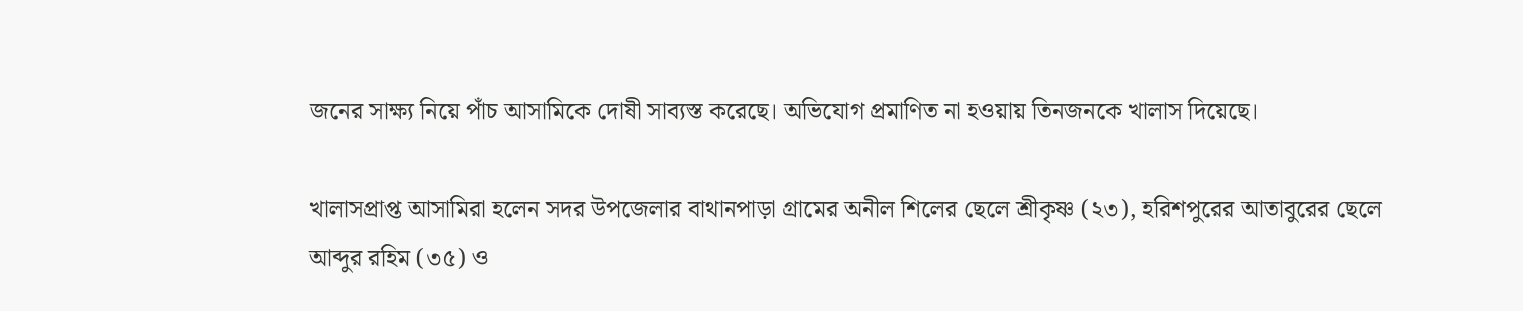জনের সাক্ষ্য নিয়ে পাঁচ আসামিকে দোষী সাব্যস্ত করেছে। অভিযোগ প্রমাণিত না হওয়ায় তিনজনকে খালাস দিয়েছে।

খালাসপ্রাপ্ত আসামিরা হলেন সদর উপজেলার বাথানপাড়া গ্রামের অনীল শিলের ছেলে শ্রীকৃষ্ণ (২৩), হরিশপুরের আতাবুরের ছেলে আব্দুর রহিম (৩৫) ও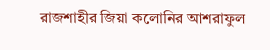রাজশাহীর জিয়া কলোনির আশরাফুল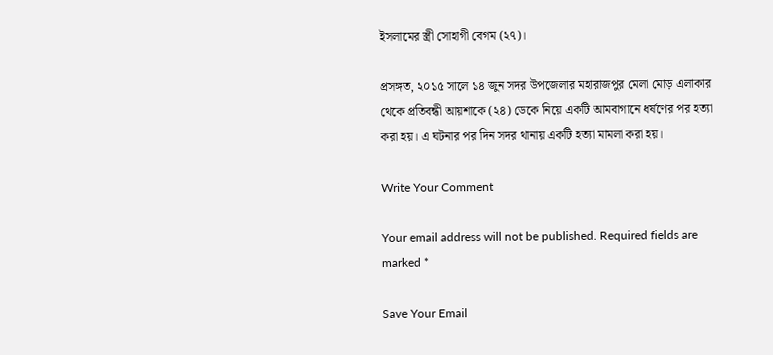ইসলামের স্ত্রী সোহাগী বেগম (২৭)।

প্রসঙ্গত, ২০১৫ সালে ১৪ জুন সদর উপজেলার মহারাজপুর মেলা মোড় এলাকার থেকে প্রতিবন্ধী আয়শাকে (২৪) ডেকে নিয়ে একটি আমবাগানে ধর্ষণের পর হত্যা করা হয়। এ ঘটনার পর দিন সদর থানায় একটি হত্যা মামলা করা হয়।

Write Your Comment

Your email address will not be published. Required fields are marked *

Save Your Email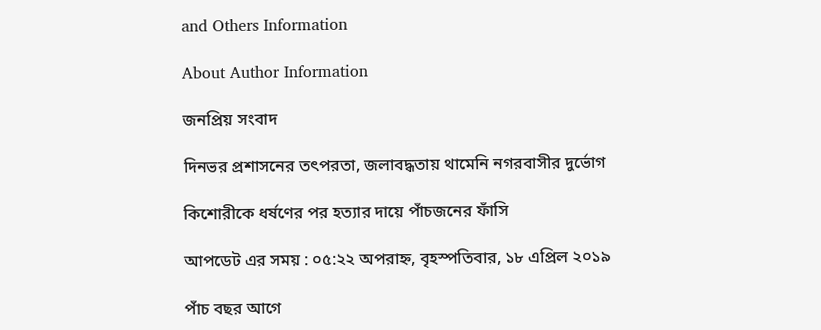and Others Information

About Author Information

জনপ্রিয় সংবাদ

দিনভর প্রশাসনের তৎপরতা, জলাবদ্ধতায় থামেনি নগরবাসীর দুর্ভোগ

কিশোরীকে ধর্ষণের পর হত্যার দায়ে পাঁচজনের ফাঁসি

আপডেট এর সময় : ০৫:২২ অপরাহ্ন, বৃহস্পতিবার, ১৮ এপ্রিল ২০১৯

পাঁচ বছর আগে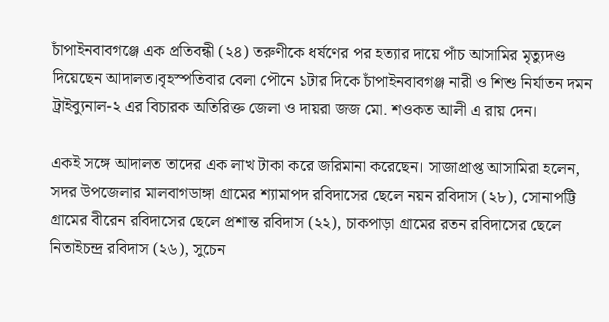চাঁপাইনবাবগঞ্জে এক প্রতিবন্ধী (২৪) তরুণীকে ধর্ষণের পর হত্যার দায়ে পাঁচ আসামির মৃত্যুদণ্ড দিয়েছেন আদালত।বৃহস্পতিবার বেলা পৌনে ১টার দিকে চাঁপাইনবাবগঞ্জ নারী ও শিশু নির্যাতন দমন ট্রাইব্যুনাল-২ এর বিচারক অতিরিক্ত জেলা ও দায়রা জজ মো. শওকত আলী এ রায় দেন।

একই সঙ্গে আদালত তাদের এক লাখ টাকা করে জরিমানা করেছেন। সাজাপ্রাপ্ত আসামিরা হলেন, সদর উপজেলার মালবাগডাঙ্গা গ্রামের শ্যামাপদ রবিদাসের ছেলে নয়ন রবিদাস (২৮), সোনাপট্টি গ্রামের বীরেন রবিদাসের ছেলে প্রশান্ত রবিদাস (২২), চাকপাড়া গ্রামের রতন রবিদাসের ছেলে নিতাইচন্দ্র রবিদাস (২৬), সুচেন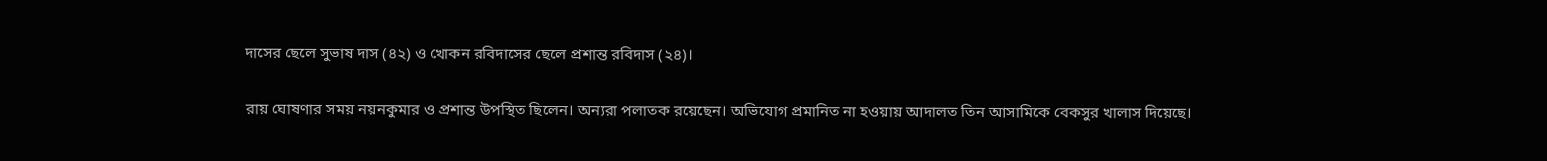দাসের ছেলে সুভাষ দাস (৪২) ও খোকন রবিদাসের ছেলে প্রশান্ত রবিদাস (২৪)।

রায় ঘোষণার সময় নয়নকুমার ও প্রশান্ত উপস্থিত ছিলেন। অন্যরা পলাতক রয়েছেন। অভিযোগ প্রমানিত না হওয়ায় আদালত তিন আসামিকে বেকসুর খালাস দিয়েছে।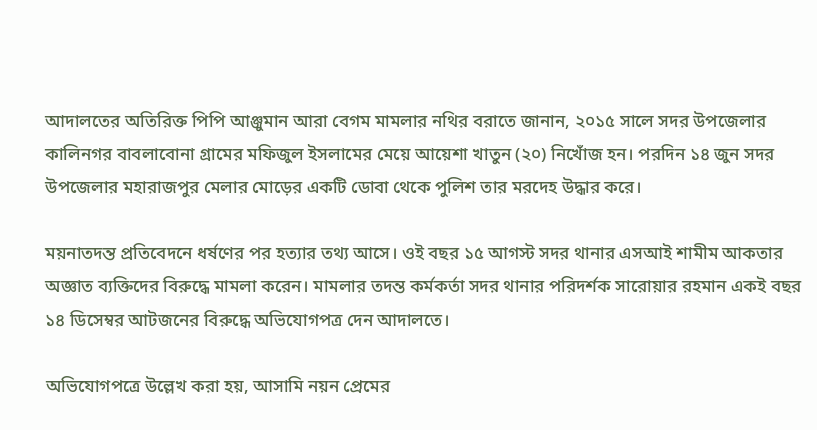আদালতের অতিরিক্ত পিপি আঞ্জুমান আরা বেগম মামলার নথির বরাতে জানান, ২০১৫ সালে সদর উপজেলার কালিনগর বাবলাবোনা গ্রামের মফিজুল ইসলামের মেয়ে আয়েশা খাতুন (২০) নিখোঁজ হন। পরদিন ১৪ জুন সদর উপজেলার মহারাজপুর মেলার মোড়ের একটি ডোবা থেকে পুলিশ তার মরদেহ উদ্ধার করে।

ময়নাতদন্ত প্রতিবেদনে ধর্ষণের পর হত্যার তথ্য আসে। ওই বছর ১৫ আগস্ট সদর থানার এসআই শামীম আকতার অজ্ঞাত ব্যক্তিদের বিরুদ্ধে মামলা করেন। মামলার তদন্ত কর্মকর্তা সদর থানার পরিদর্শক সারোয়ার রহমান একই বছর ১৪ ডিসেম্বর আটজনের বিরুদ্ধে অভিযোগপত্র দেন আদালতে।

অভিযোগপত্রে উল্লেখ করা হয়, আসামি নয়ন প্রেমের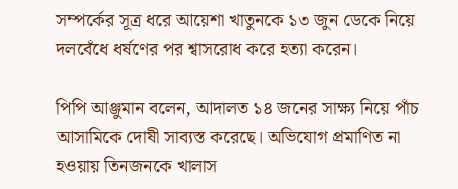সম্পর্কের সূত্র ধরে আয়েশা খাতুনকে ১৩ জুন ডেকে নিয়ে দলবেঁধে ধর্ষণের পর শ্বাসরোধ করে হত্যা করেন।

পিপি আঞ্জুমান বলেন, আদালত ১৪ জনের সাক্ষ্য নিয়ে পাঁচ আসামিকে দোষী সাব্যস্ত করেছে। অভিযোগ প্রমাণিত না হওয়ায় তিনজনকে খালাস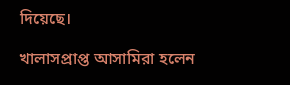দিয়েছে।

খালাসপ্রাপ্ত আসামিরা হলেন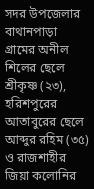সদর উপজেলার বাথানপাড়া গ্রামের অনীল শিলের ছেলে শ্রীকৃষ্ণ (২৩), হরিশপুরের আতাবুরের ছেলে আব্দুর রহিম (৩৫) ও রাজশাহীর জিয়া কলোনির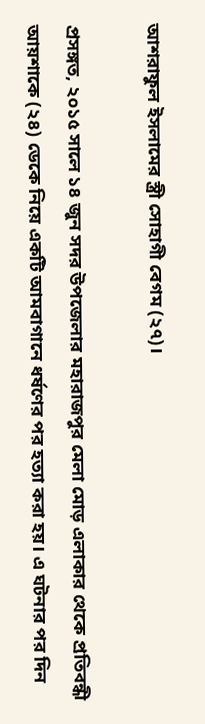আশরাফুল ইসলামের স্ত্রী সোহাগী বেগম (২৭)।

প্রসঙ্গত, ২০১৫ সালে ১৪ জুন সদর উপজেলার মহারাজপুর মেলা মোড় এলাকার থেকে প্রতিবন্ধী আয়শাকে (২৪) ডেকে নিয়ে একটি আমবাগানে ধর্ষণের পর হত্যা করা হয়। এ ঘটনার পর দিন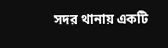সদর থানায় একটি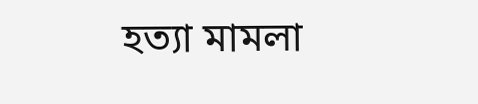হত্যা মামলা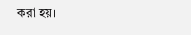করা হয়।